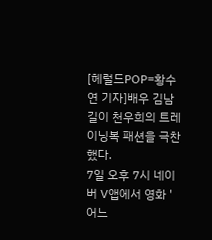[헤럴드POP=황수연 기자]배우 김남길이 천우희의 트레이닝복 패션을 극찬했다.
7일 오후 7시 네이버 V앱에서 영화 '어느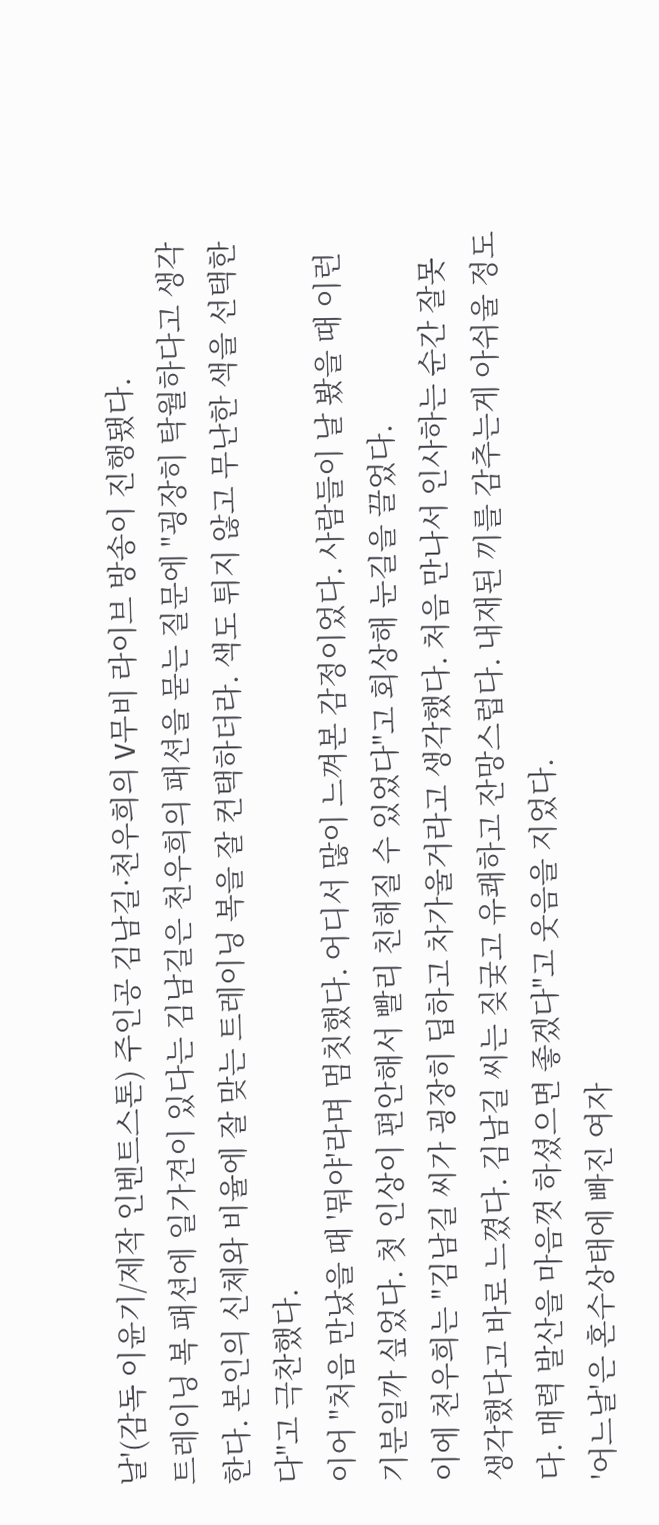날'(감독 이윤기/제작 인벤트스톤) 주인공 김남길·천우희의 V무비 라이브 방송이 진행됐다.
트레이닝 복 패션에 일가견이 있다는 김남길은 천우희의 패션을 묻는 질문에 "굉장히 탁월하다고 생각한다. 본인의 신체와 비율에 잘 맞는 트레이닝 복을 잘 컨택하더라. 색도 튀지 않고 무난한 색을 선택한다"고 극찬했다.
이어 "처음 만났을 때 '뭐야'라며 멈칫했다. 어디서 많이 느껴본 감정이었다. 사람들이 날 봤을 때 이런 기분일까 싶었다. 첫 인상이 편안해서 빨리 친해질 수 있었다"고 회상해 눈길을 끌었다.
이에 천우희는 "김남길 씨가 굉장히 딥하고 차가울거라고 생각했다. 처음 만나서 인사하는 순간 잘못 생각했다고 바로 느꼈다. 김남길 씨는 짖궂고 유쾌하고 잔망스럽다. 내재된 끼를 감추는게 아쉬울 정도다. 매력 발산을 마음껏 하셨으면 좋겠다"고 웃음을 지었다.
'어느날'은 혼수상태에 빠진 여자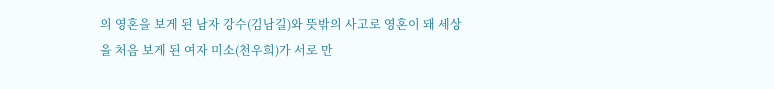의 영혼을 보게 된 남자 강수(김남길)와 뜻밖의 사고로 영혼이 돼 세상을 처음 보게 된 여자 미소(천우희)가 서로 만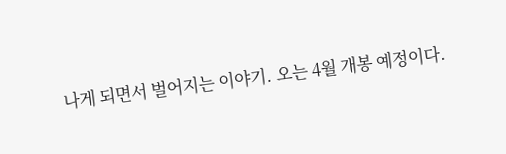나게 되면서 벌어지는 이야기. 오는 4월 개봉 예정이다.